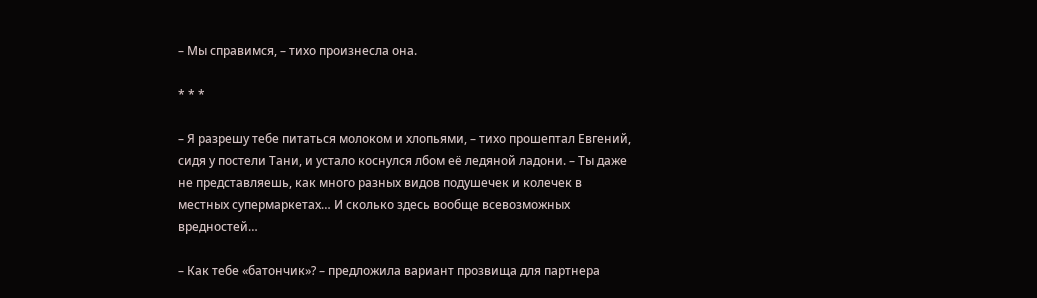– Мы справимся, – тихо произнесла она.

* * *

– Я разрешу тебе питаться молоком и хлопьями, – тихо прошептал Евгений, сидя у постели Тани, и устало коснулся лбом её ледяной ладони. – Ты даже не представляешь, как много разных видов подушечек и колечек в местных супермаркетах… И сколько здесь вообще всевозможных вредностей…

– Как тебе «батончик»? – предложила вариант прозвища для партнера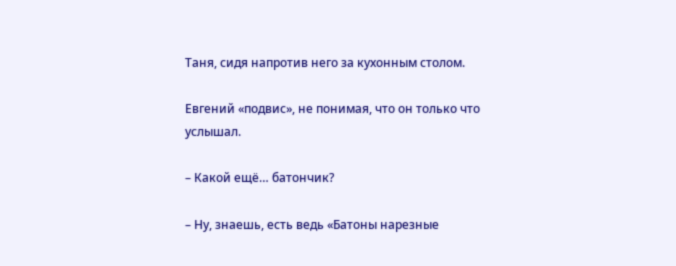Таня, сидя напротив него за кухонным столом.

Евгений «подвис», не понимая, что он только что услышал.

– Какой ещё… батончик?

– Ну, знаешь, есть ведь «Батоны нарезные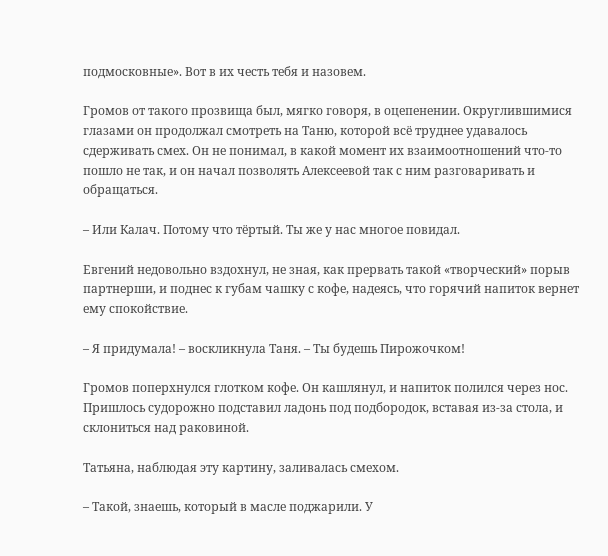подмосковные». Вот в их честь тебя и назовем.

Громов от такого прозвища был, мягко говоря, в оцепенении. Округлившимися глазами он продолжал смотреть на Таню, которой всё труднее удавалось сдерживать смех. Он не понимал, в какой момент их взаимоотношений что-то пошло не так, и он начал позволять Алексеевой так с ним разговаривать и обращаться.

– Или Калач. Потому что тёртый. Ты же у нас многое повидал.

Евгений недовольно вздохнул, не зная, как прервать такой «творческий» порыв партнерши, и поднес к губам чашку с кофе, надеясь, что горячий напиток вернет ему спокойствие.

– Я придумала! – воскликнула Таня. – Ты будешь Пирожочком!

Громов поперхнулся глотком кофе. Он кашлянул, и напиток полился через нос. Пришлось судорожно подставил ладонь под подбородок, вставая из-за стола, и склониться над раковиной.

Татьяна, наблюдая эту картину, заливалась смехом.

– Такой, знаешь, который в масле поджарили. У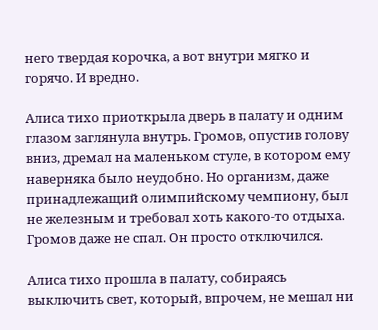него твердая корочка, а вот внутри мягко и горячо. И вредно.

Алиса тихо приоткрыла дверь в палату и одним глазом заглянула внутрь. Громов, опустив голову вниз, дремал на маленьком стуле, в котором ему наверняка было неудобно. Но организм, даже принадлежащий олимпийскому чемпиону, был не железным и требовал хоть какого-то отдыха. Громов даже не спал. Он просто отключился.

Алиса тихо прошла в палату, собираясь выключить свет, который, впрочем, не мешал ни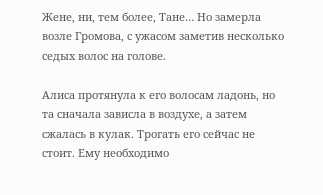Жене, ни, тем более, Тане… Но замерла возле Громова, с ужасом заметив несколько седых волос на голове.

Алиса протянула к его волосам ладонь, но та сначала зависла в воздухе, а затем сжалась в кулак. Трогать его сейчас не стоит. Ему необходимо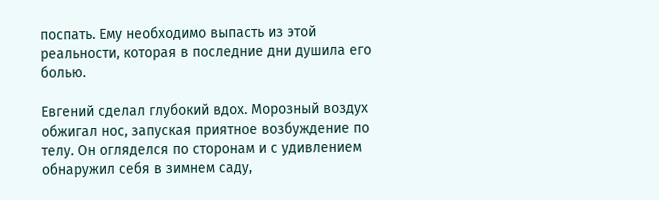поспать. Ему необходимо выпасть из этой реальности, которая в последние дни душила его болью.

Евгений сделал глубокий вдох. Морозный воздух обжигал нос, запуская приятное возбуждение по телу. Он огляделся по сторонам и с удивлением обнаружил себя в зимнем саду,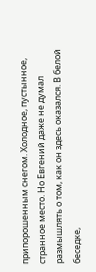припорошенным снегом. Холодное, пустынное, странное место. Но Евгений даже не думал размышлять о том, как он здесь оказался. В белой беседке,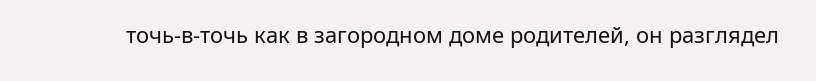точь-в-точь как в загородном доме родителей, он разглядел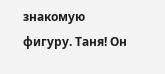знакомую фигуру. Таня! Он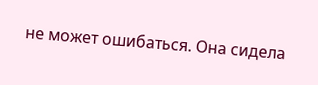не может ошибаться. Она сидела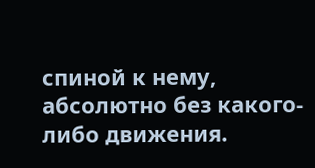спиной к нему, абсолютно без какого-либо движения.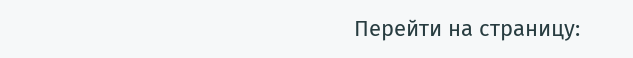Перейти на страницу: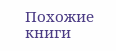Похожие книги